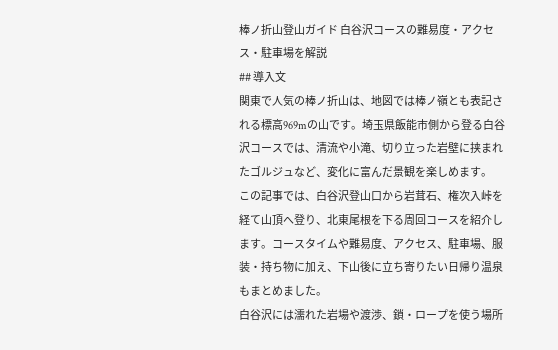棒ノ折山登山ガイド 白谷沢コースの難易度・アクセス・駐車場を解説
## 導入文
関東で人気の棒ノ折山は、地図では棒ノ嶺とも表記される標高969mの山です。埼玉県飯能市側から登る白谷沢コースでは、清流や小滝、切り立った岩壁に挟まれたゴルジュなど、変化に富んだ景観を楽しめます。
この記事では、白谷沢登山口から岩茸石、権次入峠を経て山頂へ登り、北東尾根を下る周回コースを紹介します。コースタイムや難易度、アクセス、駐車場、服装・持ち物に加え、下山後に立ち寄りたい日帰り温泉もまとめました。
白谷沢には濡れた岩場や渡渉、鎖・ロープを使う場所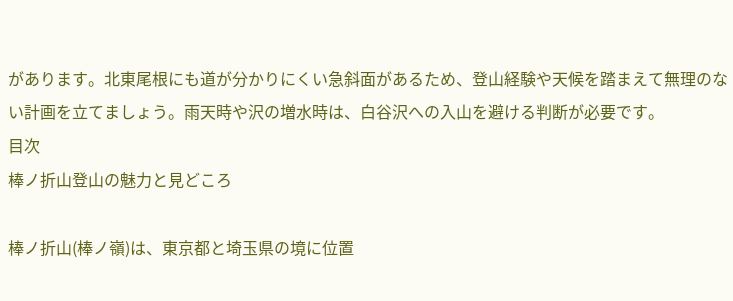があります。北東尾根にも道が分かりにくい急斜面があるため、登山経験や天候を踏まえて無理のない計画を立てましょう。雨天時や沢の増水時は、白谷沢への入山を避ける判断が必要です。
目次
棒ノ折山登山の魅力と見どころ

棒ノ折山(棒ノ嶺)は、東京都と埼玉県の境に位置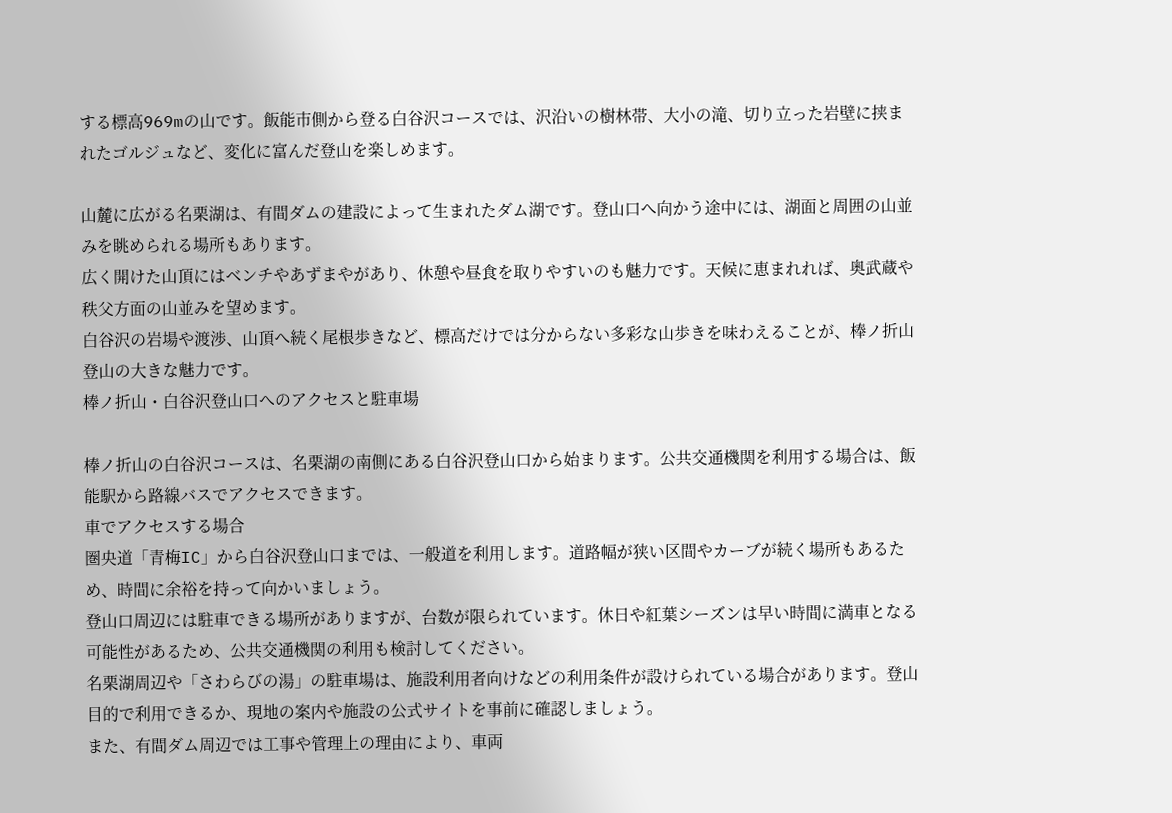する標高969mの山です。飯能市側から登る白谷沢コースでは、沢沿いの樹林帯、大小の滝、切り立った岩壁に挟まれたゴルジュなど、変化に富んだ登山を楽しめます。

山麓に広がる名栗湖は、有間ダムの建設によって生まれたダム湖です。登山口へ向かう途中には、湖面と周囲の山並みを眺められる場所もあります。
広く開けた山頂にはベンチやあずまやがあり、休憩や昼食を取りやすいのも魅力です。天候に恵まれれば、奥武蔵や秩父方面の山並みを望めます。
白谷沢の岩場や渡渉、山頂へ続く尾根歩きなど、標高だけでは分からない多彩な山歩きを味わえることが、棒ノ折山登山の大きな魅力です。
棒ノ折山・白谷沢登山口へのアクセスと駐車場

棒ノ折山の白谷沢コースは、名栗湖の南側にある白谷沢登山口から始まります。公共交通機関を利用する場合は、飯能駅から路線バスでアクセスできます。
車でアクセスする場合
圏央道「青梅IC」から白谷沢登山口までは、一般道を利用します。道路幅が狭い区間やカーブが続く場所もあるため、時間に余裕を持って向かいましょう。
登山口周辺には駐車できる場所がありますが、台数が限られています。休日や紅葉シーズンは早い時間に満車となる可能性があるため、公共交通機関の利用も検討してください。
名栗湖周辺や「さわらびの湯」の駐車場は、施設利用者向けなどの利用条件が設けられている場合があります。登山目的で利用できるか、現地の案内や施設の公式サイトを事前に確認しましょう。
また、有間ダム周辺では工事や管理上の理由により、車両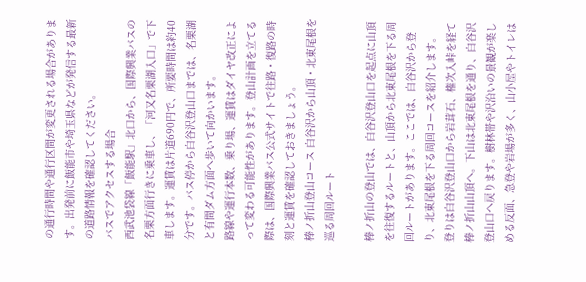の通行時間や通行区間が変更される場合があります。出発前に飯能市や埼玉県などが発信する最新の道路情報を確認してください。
バスでアクセスする場合
西武池袋線「飯能駅」北口から、国際興業バスの名栗方面行きに乗車し、「河又名栗湖入口」で下車します。運賃は片道690円で、所要時間は約40分です。バス停から白谷沢登山口までは、名栗湖と有間ダム方面へ歩いて向かいます。
路線や運行本数、乗り場、運賃はダイヤ改正によって変わる可能性があります。登山計画を立てる際は、国際興業バス公式サイトで往路・復路の時刻と運賃を確認しておきましょう。
棒ノ折山登山コース 白谷沢から山頂・北東尾根を巡る周回ルート

棒ノ折山の登山では、白谷沢登山口を起点に山頂を往復するルートと、山頂から北東尾根を下る周回ルートがあります。ここでは、白谷沢から登り、北東尾根を下る周回コースを紹介します。
登りは白谷沢登山口から岩茸石、権次入峠を経て棒ノ折山山頂へ。下山は北東尾根を通り、白谷沢登山口へ戻ります。樹林帯や沢沿いの景観が楽しめる反面、急登や岩場が多く、山小屋やトイレは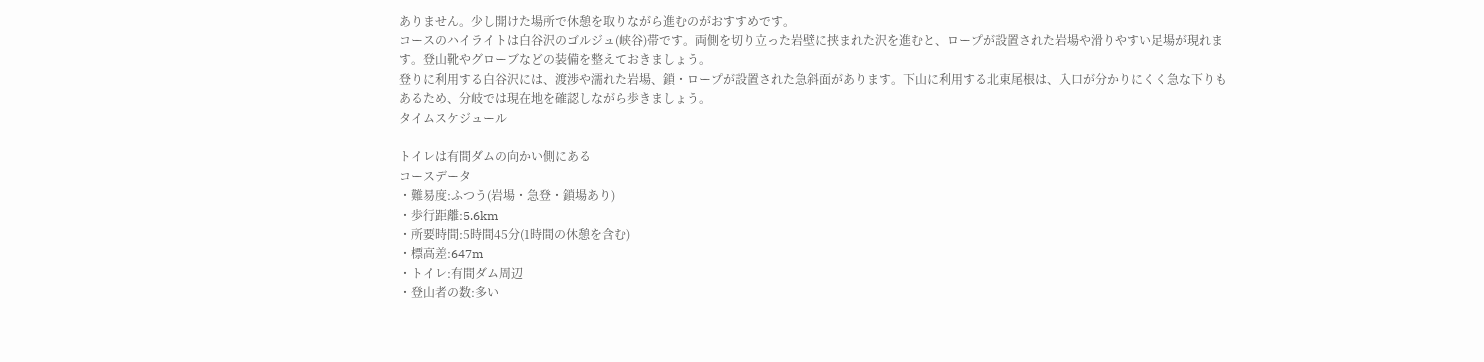ありません。少し開けた場所で休憩を取りながら進むのがおすすめです。
コースのハイライトは白谷沢のゴルジュ(峡谷)帯です。両側を切り立った岩壁に挟まれた沢を進むと、ロープが設置された岩場や滑りやすい足場が現れます。登山靴やグローブなどの装備を整えておきましょう。
登りに利用する白谷沢には、渡渉や濡れた岩場、鎖・ロープが設置された急斜面があります。下山に利用する北東尾根は、入口が分かりにくく急な下りもあるため、分岐では現在地を確認しながら歩きましょう。
タイムスケジュール

トイレは有間ダムの向かい側にある
コースデータ
・難易度:ふつう(岩場・急登・鎖場あり)
・歩行距離:5.6km
・所要時間:5時間45分(1時間の休憩を含む)
・標高差:647m
・トイレ:有間ダム周辺
・登山者の数:多い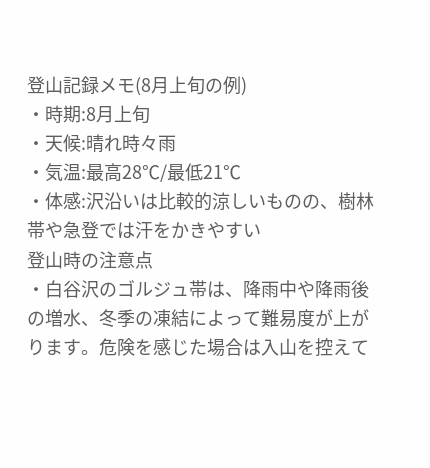登山記録メモ(8月上旬の例)
・時期:8月上旬
・天候:晴れ時々雨
・気温:最高28℃/最低21℃
・体感:沢沿いは比較的涼しいものの、樹林帯や急登では汗をかきやすい
登山時の注意点
・白谷沢のゴルジュ帯は、降雨中や降雨後の増水、冬季の凍結によって難易度が上がります。危険を感じた場合は入山を控えて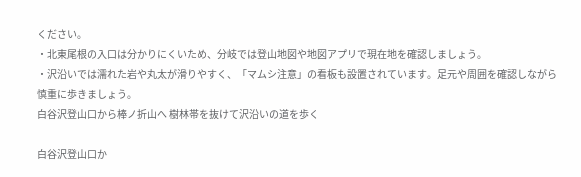ください。
・北東尾根の入口は分かりにくいため、分岐では登山地図や地図アプリで現在地を確認しましょう。
・沢沿いでは濡れた岩や丸太が滑りやすく、「マムシ注意」の看板も設置されています。足元や周囲を確認しながら慎重に歩きましょう。
白谷沢登山口から棒ノ折山へ 樹林帯を抜けて沢沿いの道を歩く

白谷沢登山口か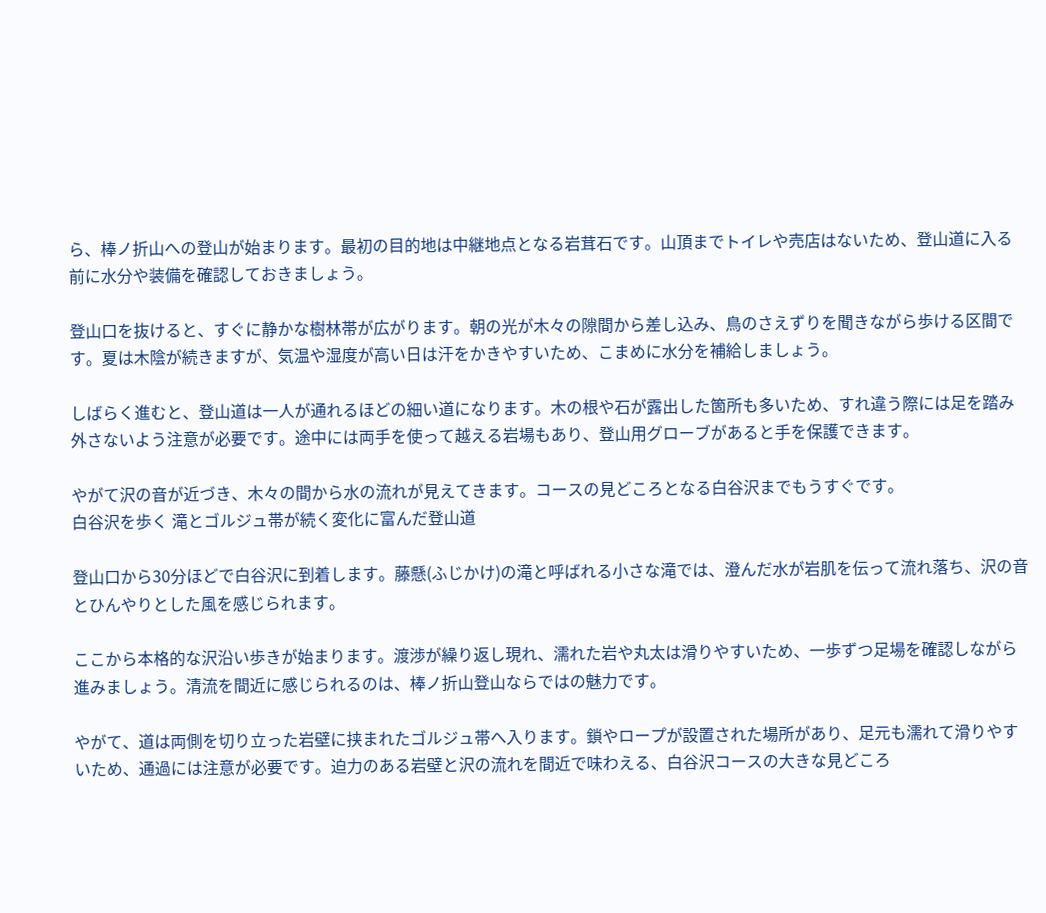ら、棒ノ折山への登山が始まります。最初の目的地は中継地点となる岩茸石です。山頂までトイレや売店はないため、登山道に入る前に水分や装備を確認しておきましょう。

登山口を抜けると、すぐに静かな樹林帯が広がります。朝の光が木々の隙間から差し込み、鳥のさえずりを聞きながら歩ける区間です。夏は木陰が続きますが、気温や湿度が高い日は汗をかきやすいため、こまめに水分を補給しましょう。

しばらく進むと、登山道は一人が通れるほどの細い道になります。木の根や石が露出した箇所も多いため、すれ違う際には足を踏み外さないよう注意が必要です。途中には両手を使って越える岩場もあり、登山用グローブがあると手を保護できます。

やがて沢の音が近づき、木々の間から水の流れが見えてきます。コースの見どころとなる白谷沢までもうすぐです。
白谷沢を歩く 滝とゴルジュ帯が続く変化に富んだ登山道

登山口から30分ほどで白谷沢に到着します。藤懸(ふじかけ)の滝と呼ばれる小さな滝では、澄んだ水が岩肌を伝って流れ落ち、沢の音とひんやりとした風を感じられます。

ここから本格的な沢沿い歩きが始まります。渡渉が繰り返し現れ、濡れた岩や丸太は滑りやすいため、一歩ずつ足場を確認しながら進みましょう。清流を間近に感じられるのは、棒ノ折山登山ならではの魅力です。

やがて、道は両側を切り立った岩壁に挟まれたゴルジュ帯へ入ります。鎖やロープが設置された場所があり、足元も濡れて滑りやすいため、通過には注意が必要です。迫力のある岩壁と沢の流れを間近で味わえる、白谷沢コースの大きな見どころ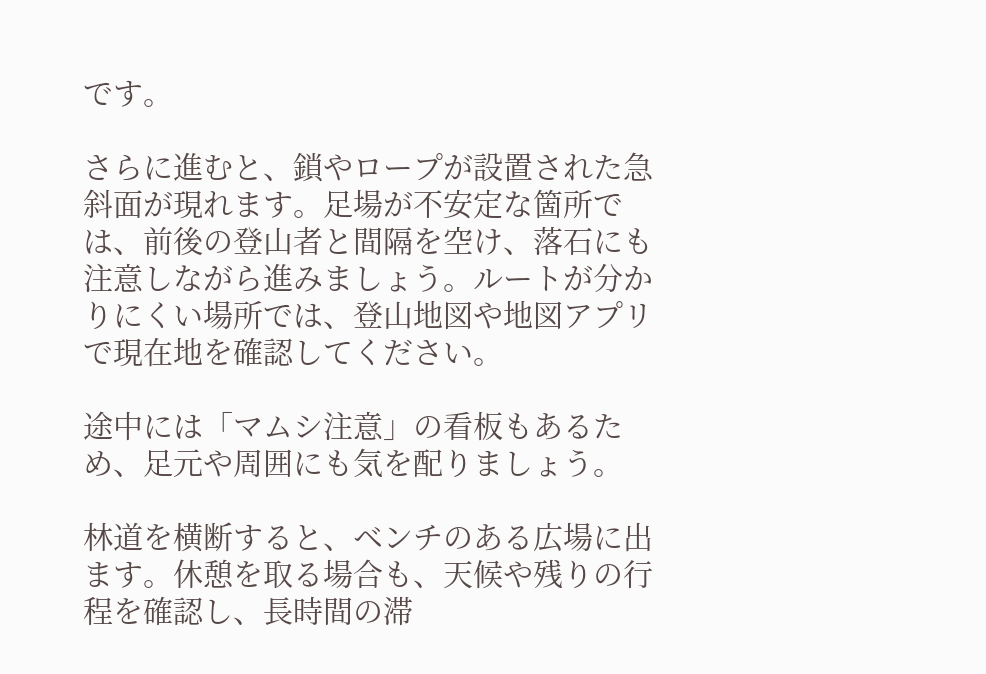です。

さらに進むと、鎖やロープが設置された急斜面が現れます。足場が不安定な箇所では、前後の登山者と間隔を空け、落石にも注意しながら進みましょう。ルートが分かりにくい場所では、登山地図や地図アプリで現在地を確認してください。

途中には「マムシ注意」の看板もあるため、足元や周囲にも気を配りましょう。

林道を横断すると、ベンチのある広場に出ます。休憩を取る場合も、天候や残りの行程を確認し、長時間の滞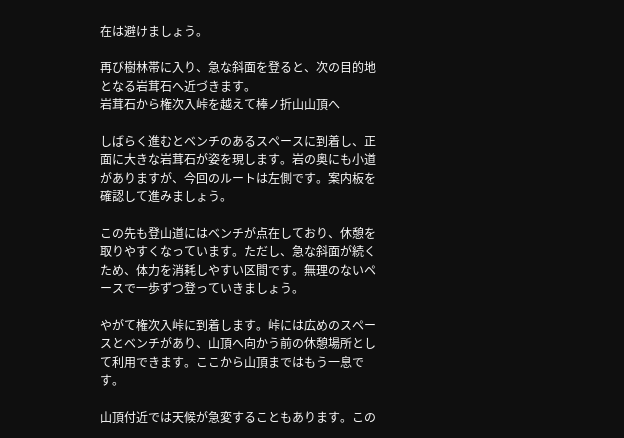在は避けましょう。

再び樹林帯に入り、急な斜面を登ると、次の目的地となる岩茸石へ近づきます。
岩茸石から権次入峠を越えて棒ノ折山山頂へ

しばらく進むとベンチのあるスペースに到着し、正面に大きな岩茸石が姿を現します。岩の奥にも小道がありますが、今回のルートは左側です。案内板を確認して進みましょう。

この先も登山道にはベンチが点在しており、休憩を取りやすくなっています。ただし、急な斜面が続くため、体力を消耗しやすい区間です。無理のないペースで一歩ずつ登っていきましょう。

やがて権次入峠に到着します。峠には広めのスペースとベンチがあり、山頂へ向かう前の休憩場所として利用できます。ここから山頂まではもう一息です。

山頂付近では天候が急変することもあります。この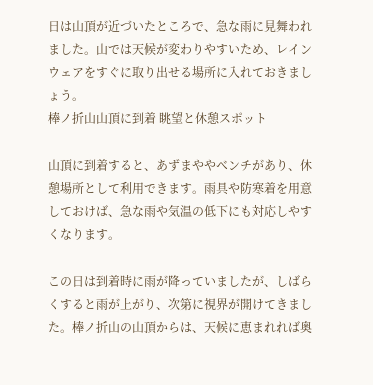日は山頂が近づいたところで、急な雨に見舞われました。山では天候が変わりやすいため、レインウェアをすぐに取り出せる場所に入れておきましょう。
棒ノ折山山頂に到着 眺望と休憩スポット

山頂に到着すると、あずまややベンチがあり、休憩場所として利用できます。雨具や防寒着を用意しておけば、急な雨や気温の低下にも対応しやすくなります。

この日は到着時に雨が降っていましたが、しばらくすると雨が上がり、次第に視界が開けてきました。棒ノ折山の山頂からは、天候に恵まれれば奥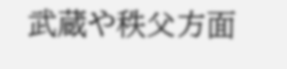武蔵や秩父方面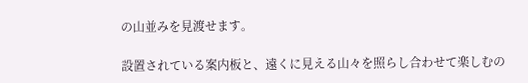の山並みを見渡せます。

設置されている案内板と、遠くに見える山々を照らし合わせて楽しむの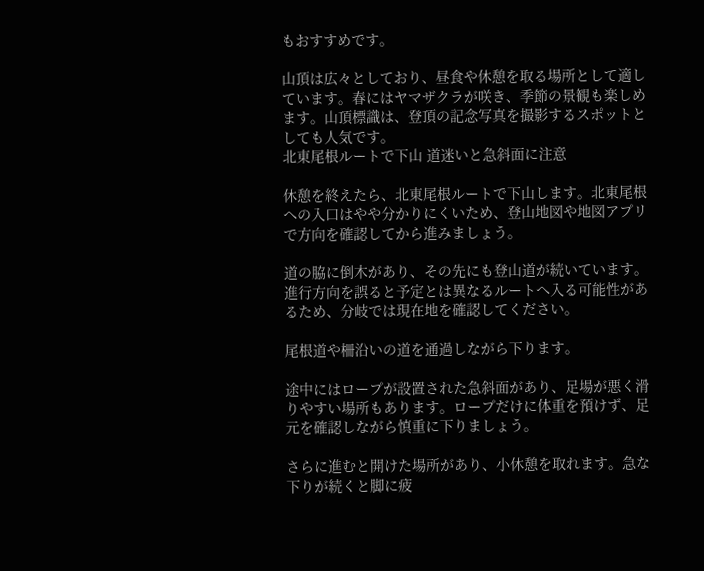もおすすめです。

山頂は広々としており、昼食や休憩を取る場所として適しています。春にはヤマザクラが咲き、季節の景観も楽しめます。山頂標識は、登頂の記念写真を撮影するスポットとしても人気です。
北東尾根ルートで下山 道迷いと急斜面に注意

休憩を終えたら、北東尾根ルートで下山します。北東尾根への入口はやや分かりにくいため、登山地図や地図アプリで方向を確認してから進みましょう。

道の脇に倒木があり、その先にも登山道が続いています。進行方向を誤ると予定とは異なるルートへ入る可能性があるため、分岐では現在地を確認してください。

尾根道や柵沿いの道を通過しながら下ります。

途中にはロープが設置された急斜面があり、足場が悪く滑りやすい場所もあります。ロープだけに体重を預けず、足元を確認しながら慎重に下りましょう。

さらに進むと開けた場所があり、小休憩を取れます。急な下りが続くと脚に疲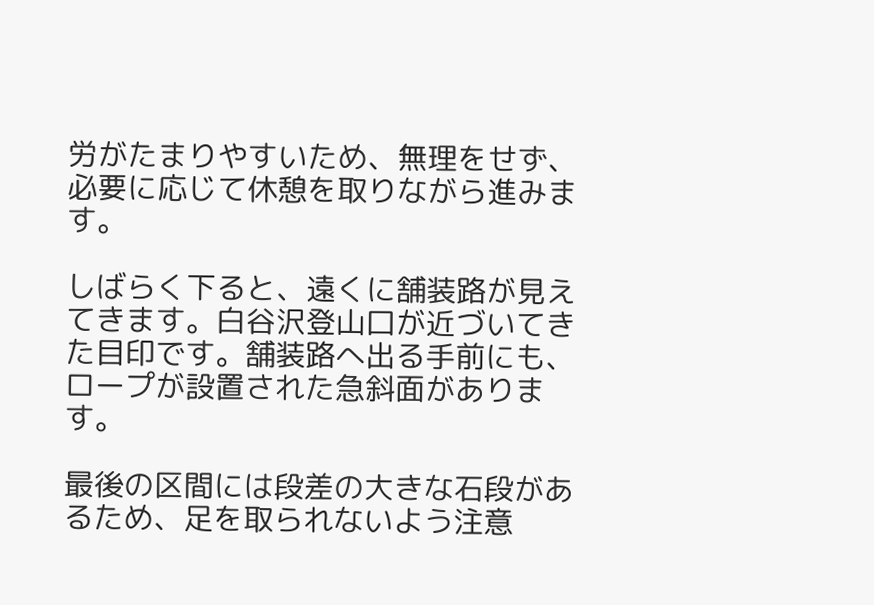労がたまりやすいため、無理をせず、必要に応じて休憩を取りながら進みます。

しばらく下ると、遠くに舗装路が見えてきます。白谷沢登山口が近づいてきた目印です。舗装路へ出る手前にも、ロープが設置された急斜面があります。

最後の区間には段差の大きな石段があるため、足を取られないよう注意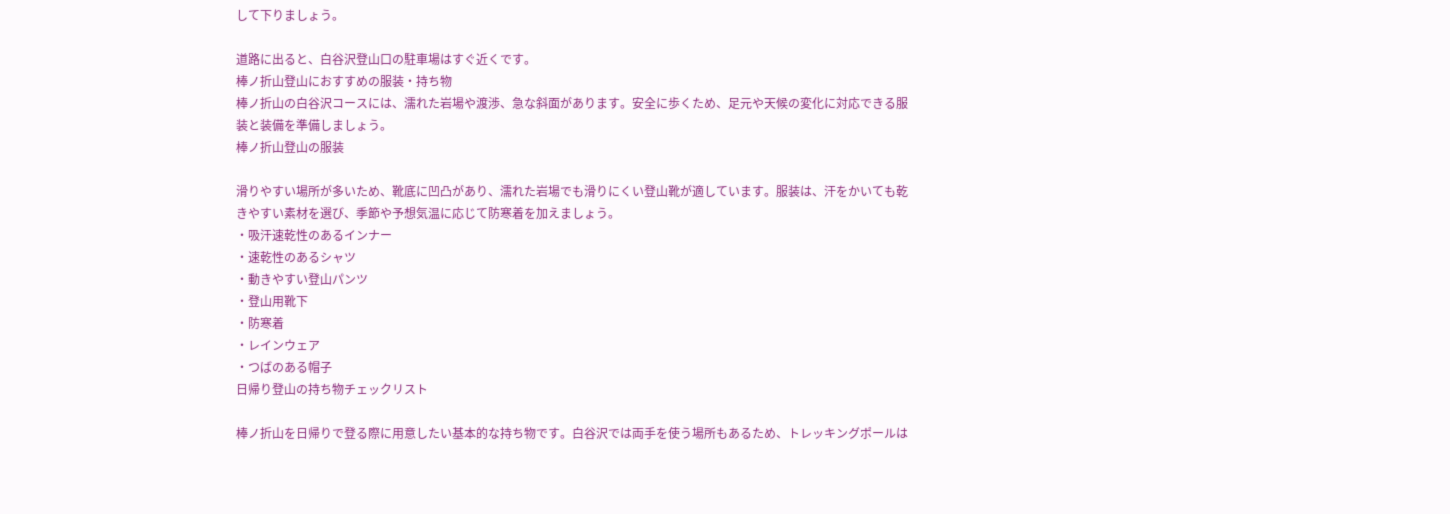して下りましょう。

道路に出ると、白谷沢登山口の駐車場はすぐ近くです。
棒ノ折山登山におすすめの服装・持ち物
棒ノ折山の白谷沢コースには、濡れた岩場や渡渉、急な斜面があります。安全に歩くため、足元や天候の変化に対応できる服装と装備を準備しましょう。
棒ノ折山登山の服装

滑りやすい場所が多いため、靴底に凹凸があり、濡れた岩場でも滑りにくい登山靴が適しています。服装は、汗をかいても乾きやすい素材を選び、季節や予想気温に応じて防寒着を加えましょう。
・吸汗速乾性のあるインナー
・速乾性のあるシャツ
・動きやすい登山パンツ
・登山用靴下
・防寒着
・レインウェア
・つばのある帽子
日帰り登山の持ち物チェックリスト

棒ノ折山を日帰りで登る際に用意したい基本的な持ち物です。白谷沢では両手を使う場所もあるため、トレッキングポールは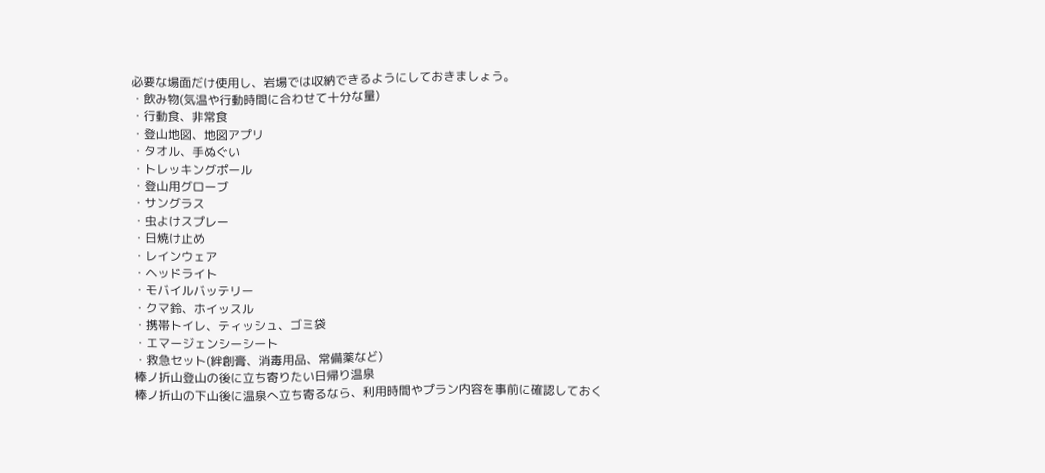必要な場面だけ使用し、岩場では収納できるようにしておきましょう。
・飲み物(気温や行動時間に合わせて十分な量)
・行動食、非常食
・登山地図、地図アプリ
・タオル、手ぬぐい
・トレッキングポール
・登山用グローブ
・サングラス
・虫よけスプレー
・日焼け止め
・レインウェア
・ヘッドライト
・モバイルバッテリー
・クマ鈴、ホイッスル
・携帯トイレ、ティッシュ、ゴミ袋
・エマージェンシーシート
・救急セット(絆創膏、消毒用品、常備薬など)
棒ノ折山登山の後に立ち寄りたい日帰り温泉
棒ノ折山の下山後に温泉へ立ち寄るなら、利用時間やプラン内容を事前に確認しておく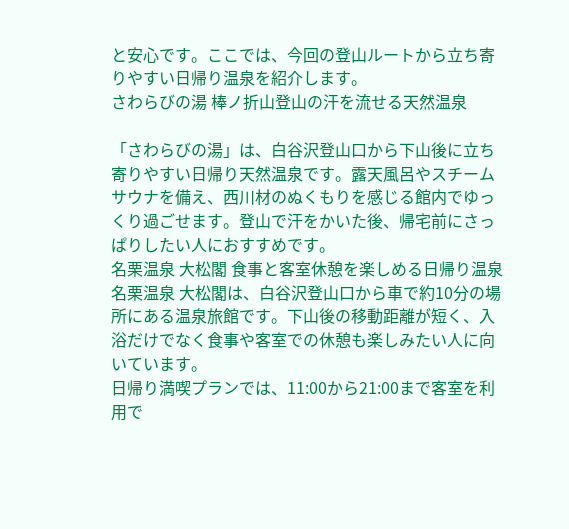と安心です。ここでは、今回の登山ルートから立ち寄りやすい日帰り温泉を紹介します。
さわらびの湯 棒ノ折山登山の汗を流せる天然温泉

「さわらびの湯」は、白谷沢登山口から下山後に立ち寄りやすい日帰り天然温泉です。露天風呂やスチームサウナを備え、西川材のぬくもりを感じる館内でゆっくり過ごせます。登山で汗をかいた後、帰宅前にさっぱりしたい人におすすめです。
名栗温泉 大松閣 食事と客室休憩を楽しめる日帰り温泉
名栗温泉 大松閣は、白谷沢登山口から車で約10分の場所にある温泉旅館です。下山後の移動距離が短く、入浴だけでなく食事や客室での休憩も楽しみたい人に向いています。
日帰り満喫プランでは、11:00から21:00まで客室を利用で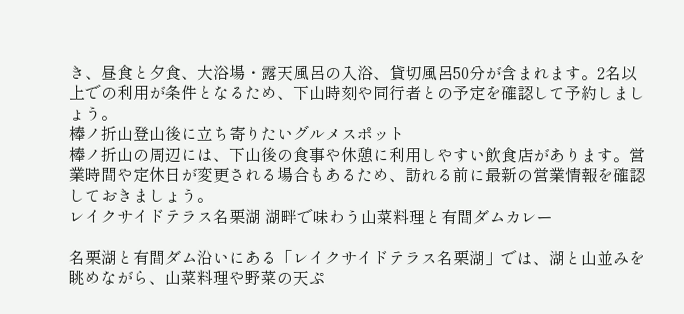き、昼食と夕食、大浴場・露天風呂の入浴、貸切風呂50分が含まれます。2名以上での利用が条件となるため、下山時刻や同行者との予定を確認して予約しましょう。
棒ノ折山登山後に立ち寄りたいグルメスポット
棒ノ折山の周辺には、下山後の食事や休憩に利用しやすい飲食店があります。営業時間や定休日が変更される場合もあるため、訪れる前に最新の営業情報を確認しておきましょう。
レイクサイドテラス名栗湖 湖畔で味わう山菜料理と有間ダムカレー

名栗湖と有間ダム沿いにある「レイクサイドテラス名栗湖」では、湖と山並みを眺めながら、山菜料理や野菜の天ぷ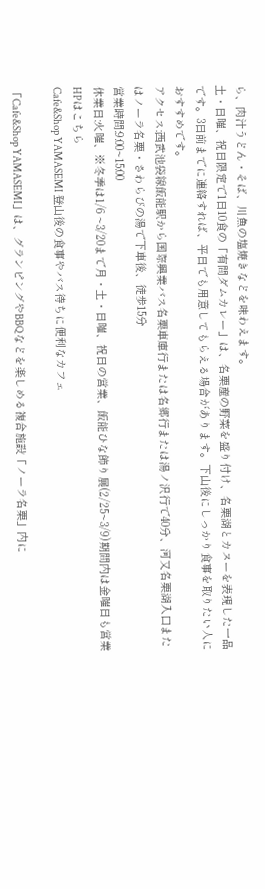ら、肉汁うどん・そば、川魚の塩焼きなどを味わえます。
土・日曜、祝日限定で1日10食の「有間ダムカレー」は、名栗産の野菜を盛り付け、名栗湖とカヌーを表現した一品です。3日前までに連絡すれば、平日でも用意してもらえる場合があります。下山後にしっかり食事を取りたい人におすすめです。
アクセス:西武池袋線飯能駅から国際興業バス名栗車庫行または名郷行または湯ノ沢行で40分、河又名栗湖入口またはノーラ名栗・さわらびの湯で下車後、徒歩15分
営業時間:9:00~15:00
休業日:火曜、※冬季は1/6 ~3/20まで月・土・日曜、祝日の営業、飯能ひな飾り展(2/25~3/9)期間内は金曜日も営業
HPはこちら
Cafe&Shop YAMASEMI 登山後の食事やバス待ちに便利なカフェ

「Cafe&Shop YAMASEMI」は、グランピングやBBQなどを楽しめる複合施設「ノーラ名栗」内に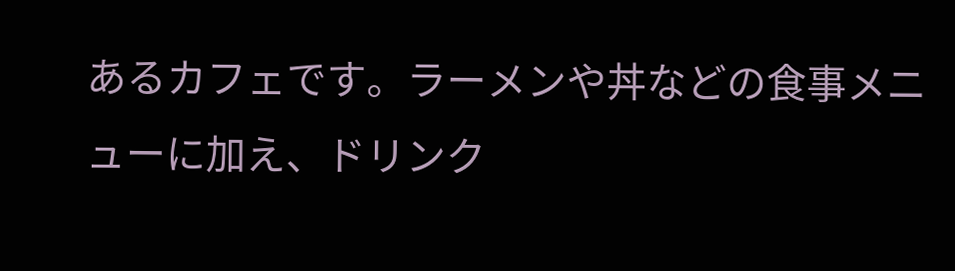あるカフェです。ラーメンや丼などの食事メニューに加え、ドリンク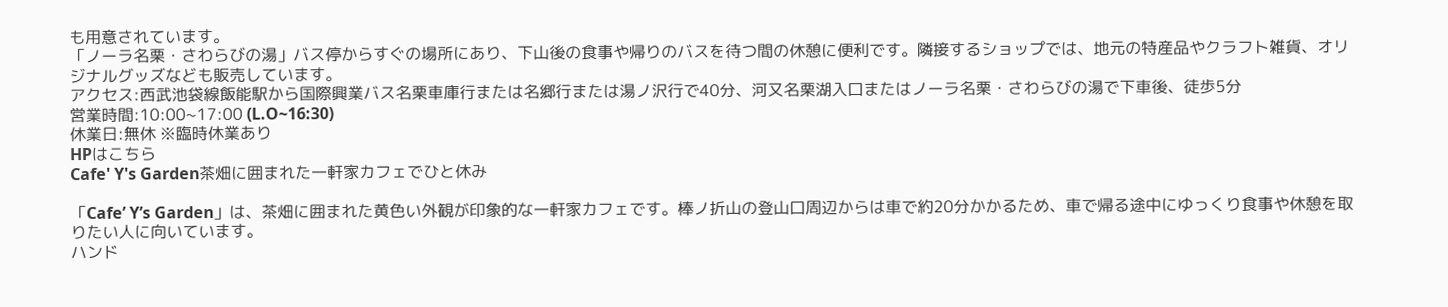も用意されています。
「ノーラ名栗・さわらびの湯」バス停からすぐの場所にあり、下山後の食事や帰りのバスを待つ間の休憩に便利です。隣接するショップでは、地元の特産品やクラフト雑貨、オリジナルグッズなども販売しています。
アクセス:西武池袋線飯能駅から国際興業バス名栗車庫行または名郷行または湯ノ沢行で40分、河又名栗湖入口またはノーラ名栗・さわらびの湯で下車後、徒歩5分
営業時間:10:00~17:00 (L.O~16:30)
休業日:無休 ※臨時休業あり
HPはこちら
Cafe' Y's Garden茶畑に囲まれた一軒家カフェでひと休み

「Cafe’ Y’s Garden」は、茶畑に囲まれた黄色い外観が印象的な一軒家カフェです。棒ノ折山の登山口周辺からは車で約20分かかるため、車で帰る途中にゆっくり食事や休憩を取りたい人に向いています。
ハンド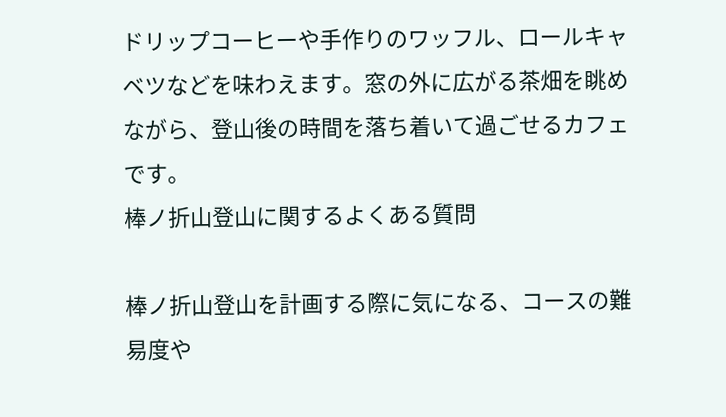ドリップコーヒーや手作りのワッフル、ロールキャベツなどを味わえます。窓の外に広がる茶畑を眺めながら、登山後の時間を落ち着いて過ごせるカフェです。
棒ノ折山登山に関するよくある質問

棒ノ折山登山を計画する際に気になる、コースの難易度や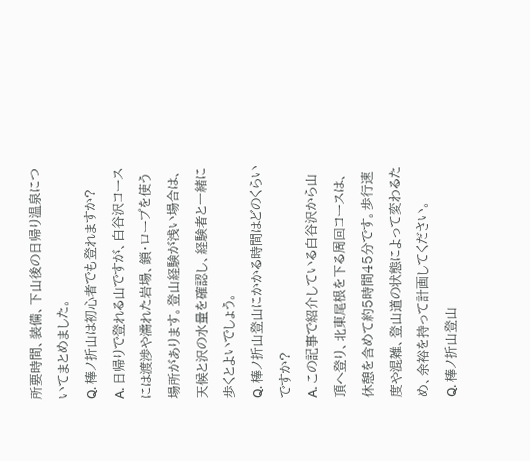所要時間、装備、下山後の日帰り温泉についてまとめました。
Q. 棒ノ折山は初心者でも登れますか?
A. 日帰りで登れる山ですが、白谷沢コースには渡渉や濡れた岩場、鎖・ロープを使う場所があります。登山経験が浅い場合は、天候と沢の水量を確認し、経験者と一緒に歩くとよいでしょう。
Q. 棒ノ折山登山にかかる時間はどのくらいですか?
A. この記事で紹介している白谷沢から山頂へ登り、北東尾根を下る周回コースは、休憩を含めて約5時間45分です。歩行速度や混雑、登山道の状態によって変わるため、余裕を持って計画してください。
Q. 棒ノ折山登山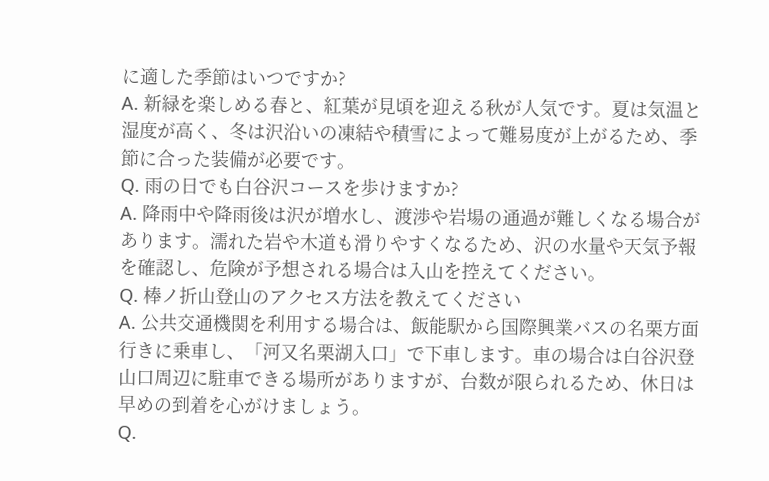に適した季節はいつですか?
A. 新緑を楽しめる春と、紅葉が見頃を迎える秋が人気です。夏は気温と湿度が高く、冬は沢沿いの凍結や積雪によって難易度が上がるため、季節に合った装備が必要です。
Q. 雨の日でも白谷沢コースを歩けますか?
A. 降雨中や降雨後は沢が増水し、渡渉や岩場の通過が難しくなる場合があります。濡れた岩や木道も滑りやすくなるため、沢の水量や天気予報を確認し、危険が予想される場合は入山を控えてください。
Q. 棒ノ折山登山のアクセス方法を教えてください
A. 公共交通機関を利用する場合は、飯能駅から国際興業バスの名栗方面行きに乗車し、「河又名栗湖入口」で下車します。車の場合は白谷沢登山口周辺に駐車できる場所がありますが、台数が限られるため、休日は早めの到着を心がけましょう。
Q.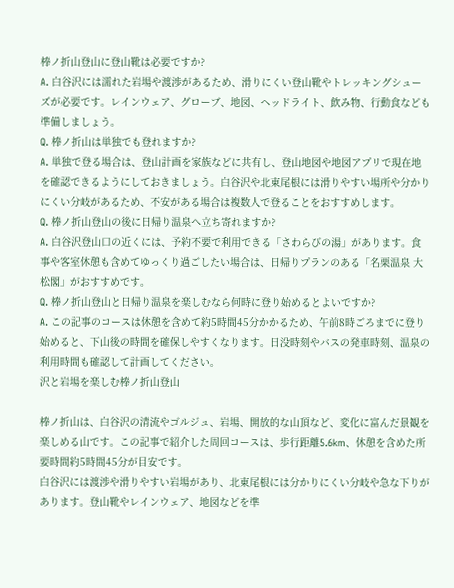棒ノ折山登山に登山靴は必要ですか?
A. 白谷沢には濡れた岩場や渡渉があるため、滑りにくい登山靴やトレッキングシューズが必要です。レインウェア、グローブ、地図、ヘッドライト、飲み物、行動食なども準備しましょう。
Q. 棒ノ折山は単独でも登れますか?
A. 単独で登る場合は、登山計画を家族などに共有し、登山地図や地図アプリで現在地を確認できるようにしておきましょう。白谷沢や北東尾根には滑りやすい場所や分かりにくい分岐があるため、不安がある場合は複数人で登ることをおすすめします。
Q. 棒ノ折山登山の後に日帰り温泉へ立ち寄れますか?
A. 白谷沢登山口の近くには、予約不要で利用できる「さわらびの湯」があります。食事や客室休憩も含めてゆっくり過ごしたい場合は、日帰りプランのある「名栗温泉 大松閣」がおすすめです。
Q. 棒ノ折山登山と日帰り温泉を楽しむなら何時に登り始めるとよいですか?
A. この記事のコースは休憩を含めて約5時間45分かかるため、午前8時ごろまでに登り始めると、下山後の時間を確保しやすくなります。日没時刻やバスの発車時刻、温泉の利用時間も確認して計画してください。
沢と岩場を楽しむ棒ノ折山登山

棒ノ折山は、白谷沢の清流やゴルジュ、岩場、開放的な山頂など、変化に富んだ景観を楽しめる山です。この記事で紹介した周回コースは、歩行距離5.6km、休憩を含めた所要時間約5時間45分が目安です。
白谷沢には渡渉や滑りやすい岩場があり、北東尾根には分かりにくい分岐や急な下りがあります。登山靴やレインウェア、地図などを準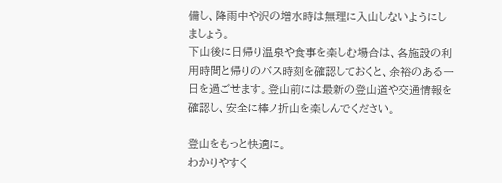備し、降雨中や沢の増水時は無理に入山しないようにしましょう。
下山後に日帰り温泉や食事を楽しむ場合は、各施設の利用時間と帰りのバス時刻を確認しておくと、余裕のある一日を過ごせます。登山前には最新の登山道や交通情報を確認し、安全に棒ノ折山を楽しんでください。

登山をもっと快適に。
わかりやすく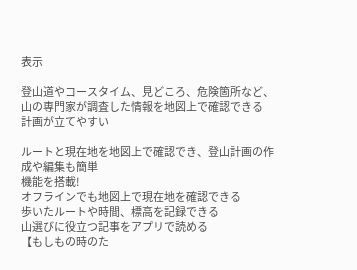表示

登山道やコースタイム、見どころ、危険箇所など、山の専門家が調査した情報を地図上で確認できる
計画が立てやすい

ルートと現在地を地図上で確認でき、登山計画の作成や編集も簡単
機能を搭載!
オフラインでも地図上で現在地を確認できる
歩いたルートや時間、標高を記録できる
山選びに役立つ記事をアプリで読める
【もしもの時のた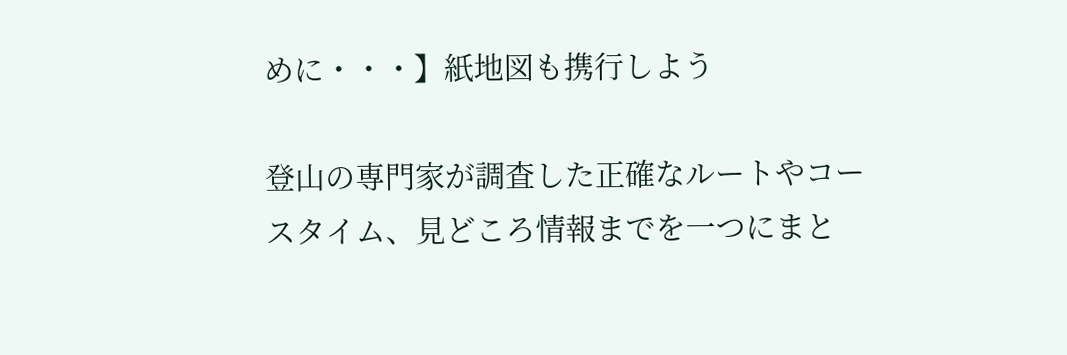めに・・・】紙地図も携行しよう

登山の専門家が調査した正確なルートやコースタイム、見どころ情報までを一つにまと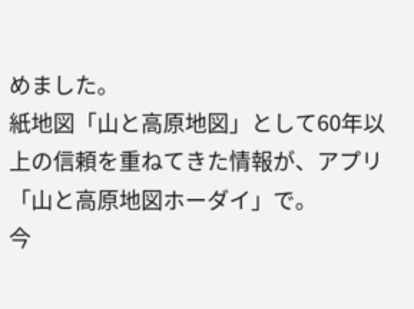めました。
紙地図「山と高原地図」として60年以上の信頼を重ねてきた情報が、アプリ「山と高原地図ホーダイ」で。
今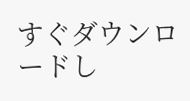すぐダウンロードし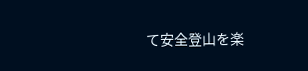て安全登山を楽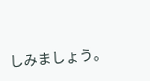しみましょう。